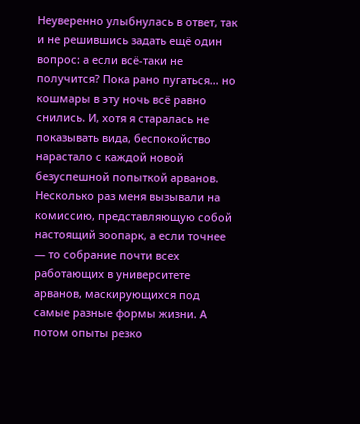Неуверенно улыбнулась в ответ, так и не решившись задать ещё один вопрос: а если всё-таки не получится? Пока рано пугаться… но кошмары в эту ночь всё равно снились. И, хотя я старалась не показывать вида, беспокойство нарастало с каждой новой безуспешной попыткой арванов. Несколько раз меня вызывали на комиссию, представляющую собой настоящий зоопарк, а если точнее — то собрание почти всех работающих в университете арванов, маскирующихся под самые разные формы жизни. А потом опыты резко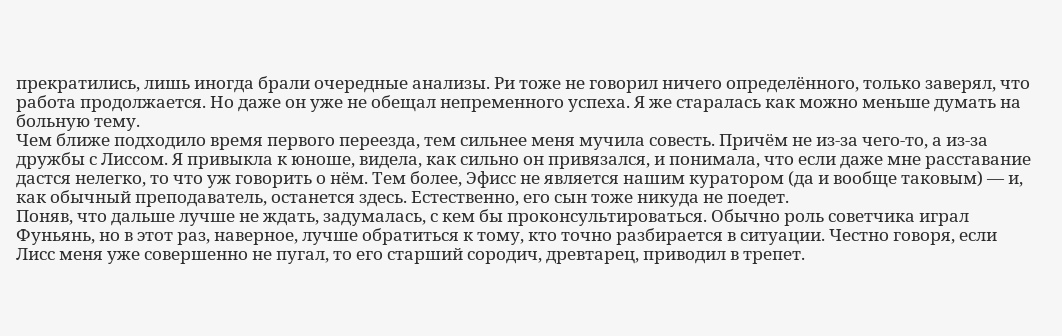прекратились, лишь иногда брали очередные анализы. Ри тоже не говорил ничего определённого, только заверял, что работа продолжается. Но даже он уже не обещал непременного успеха. Я же старалась как можно меньше думать на больную тему.
Чем ближе подходило время первого переезда, тем сильнее меня мучила совесть. Причём не из-за чего-то, а из-за дружбы с Лиссом. Я привыкла к юноше, видела, как сильно он привязался, и понимала, что если даже мне расставание дастся нелегко, то что уж говорить о нём. Тем более, Эфисс не является нашим куратором (да и вообще таковым) — и, как обычный преподаватель, останется здесь. Естественно, его сын тоже никуда не поедет.
Поняв, что дальше лучше не ждать, задумалась, с кем бы проконсультироваться. Обычно роль советчика играл Фуньянь, но в этот раз, наверное, лучше обратиться к тому, кто точно разбирается в ситуации. Честно говоря, если Лисс меня уже совершенно не пугал, то его старший сородич, древтарец, приводил в трепет.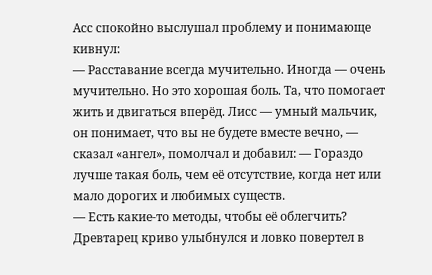Асс спокойно выслушал проблему и понимающе кивнул:
— Расставание всегда мучительно. Иногда — очень мучительно. Но это хорошая боль. Та, что помогает жить и двигаться вперёд. Лисс — умный мальчик, он понимает, что вы не будете вместе вечно, — сказал «ангел», помолчал и добавил: — Гораздо лучше такая боль, чем её отсутствие, когда нет или мало дорогих и любимых существ.
— Есть какие-то методы, чтобы её облегчить?
Древтарец криво улыбнулся и ловко повертел в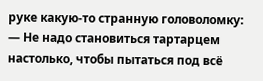руке какую-то странную головоломку:
— Не надо становиться тартарцем настолько, чтобы пытаться под всё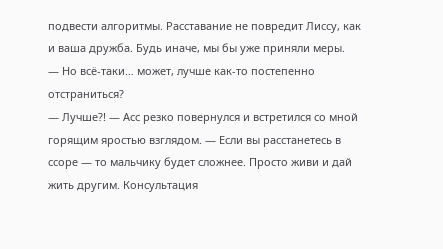подвести алгоритмы. Расставание не повредит Лиссу, как и ваша дружба. Будь иначе, мы бы уже приняли меры.
— Но всё-таки… может, лучше как-то постепенно отстраниться?
— Лучше?! — Асс резко повернулся и встретился со мной горящим яростью взглядом. — Если вы расстанетесь в ссоре — то мальчику будет сложнее. Просто живи и дай жить другим. Консультация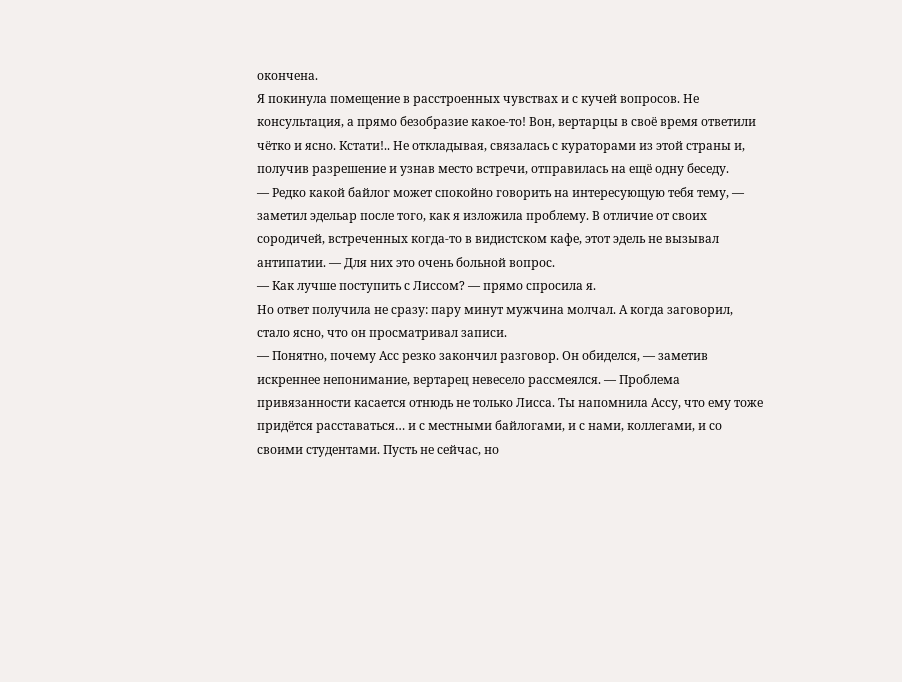окончена.
Я покинула помещение в расстроенных чувствах и с кучей вопросов. Не консультация, а прямо безобразие какое-то! Вон, вертарцы в своё время ответили чётко и ясно. Кстати!.. Не откладывая, связалась с кураторами из этой страны и, получив разрешение и узнав место встречи, отправилась на ещё одну беседу.
— Редко какой байлог может спокойно говорить на интересующую тебя тему, — заметил эдельар после того, как я изложила проблему. В отличие от своих сородичей, встреченных когда-то в видистском кафе, этот эдель не вызывал антипатии. — Для них это очень больной вопрос.
— Как лучше поступить с Лиссом? — прямо спросила я.
Но ответ получила не сразу: пару минут мужчина молчал. А когда заговорил, стало ясно, что он просматривал записи.
— Понятно, почему Асс резко закончил разговор. Он обиделся, — заметив искреннее непонимание, вертарец невесело рассмеялся. — Проблема привязанности касается отнюдь не только Лисса. Ты напомнила Ассу, что ему тоже придётся расставаться… и с местными байлогами, и с нами, коллегами, и со своими студентами. Пусть не сейчас, но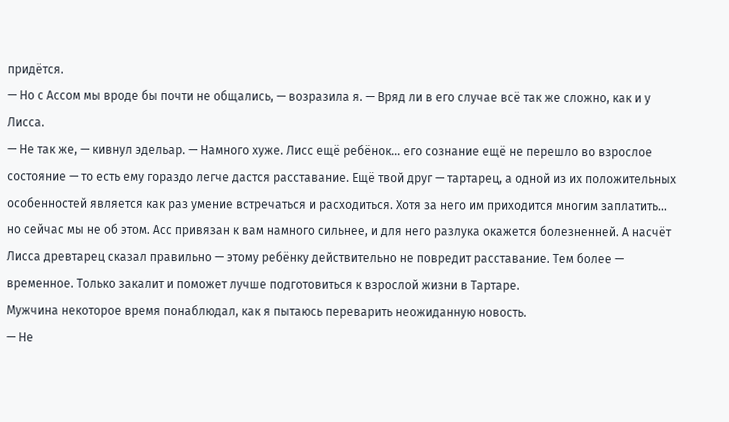придётся.
— Но с Ассом мы вроде бы почти не общались, — возразила я. — Вряд ли в его случае всё так же сложно, как и у Лисса.
— Не так же, — кивнул эдельар. — Намного хуже. Лисс ещё ребёнок… его сознание ещё не перешло во взрослое состояние — то есть ему гораздо легче дастся расставание. Ещё твой друг — тартарец, а одной из их положительных особенностей является как раз умение встречаться и расходиться. Хотя за него им приходится многим заплатить… но сейчас мы не об этом. Асс привязан к вам намного сильнее, и для него разлука окажется болезненней. А насчёт Лисса древтарец сказал правильно — этому ребёнку действительно не повредит расставание. Тем более — временное. Только закалит и поможет лучше подготовиться к взрослой жизни в Тартаре.
Мужчина некоторое время понаблюдал, как я пытаюсь переварить неожиданную новость.
— Не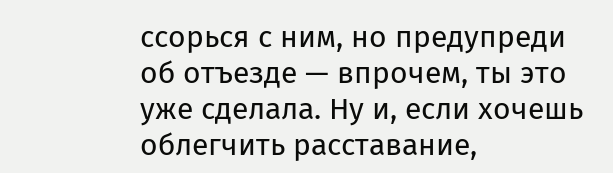ссорься с ним, но предупреди об отъезде — впрочем, ты это уже сделала. Ну и, если хочешь облегчить расставание,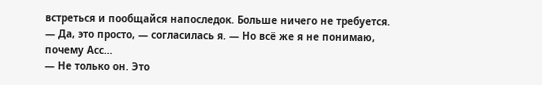встреться и пообщайся напоследок. Больше ничего не требуется.
— Да, это просто, — согласилась я. — Но всё же я не понимаю, почему Асс…
— Не только он. Это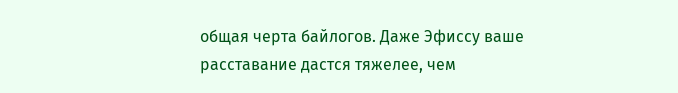общая черта байлогов. Даже Эфиссу ваше расставание дастся тяжелее, чем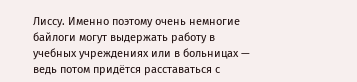Лиссу. Именно поэтому очень немногие байлоги могут выдержать работу в учебных учреждениях или в больницах — ведь потом придётся расставаться с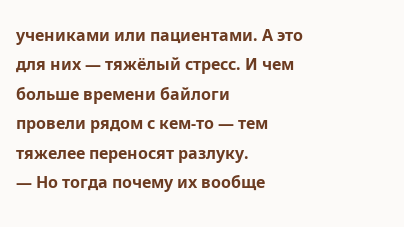учениками или пациентами. А это для них — тяжёлый стресс. И чем больше времени байлоги провели рядом с кем-то — тем тяжелее переносят разлуку.
— Но тогда почему их вообще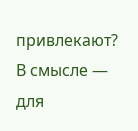привлекают? В смысле — для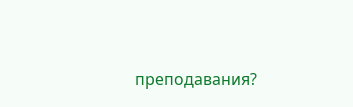преподавания?